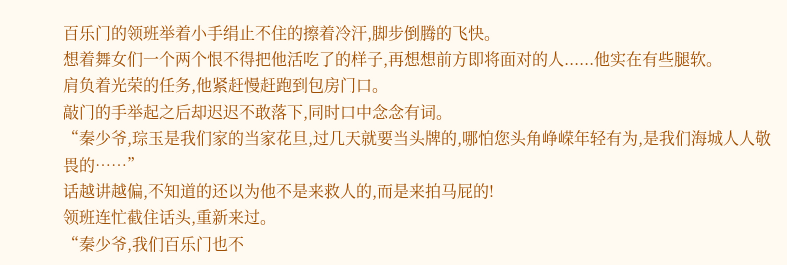百乐门的领班举着小手绢止不住的擦着冷汗,脚步倒腾的飞快。
想着舞女们一个两个恨不得把他活吃了的样子,再想想前方即将面对的人......他实在有些腿软。
肩负着光荣的任务,他紧赶慢赶跑到包房门口。
敲门的手举起之后却迟迟不敢落下,同时口中念念有词。
“秦少爷,琮玉是我们家的当家花旦,过几天就要当头牌的,哪怕您头角峥嵘年轻有为,是我们海城人人敬畏的……”
话越讲越偏,不知道的还以为他不是来救人的,而是来拍马屁的!
领班连忙截住话头,重新来过。
“秦少爷,我们百乐门也不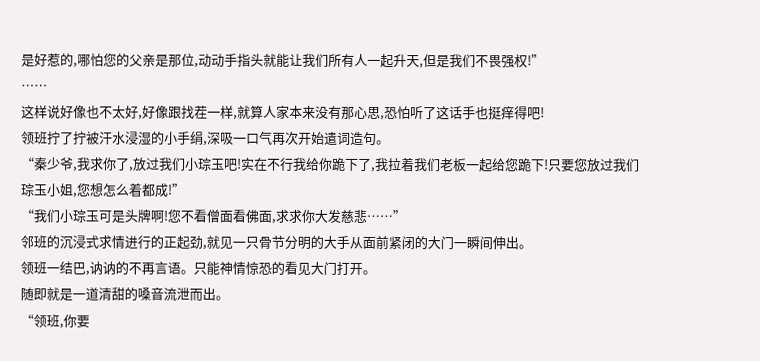是好惹的,哪怕您的父亲是那位,动动手指头就能让我们所有人一起升天,但是我们不畏强权!”
……
这样说好像也不太好,好像跟找茬一样,就算人家本来没有那心思,恐怕听了这话手也挺痒得吧!
领班拧了拧被汗水浸湿的小手绢,深吸一口气再次开始遣词造句。
“秦少爷,我求你了,放过我们小琮玉吧!实在不行我给你跪下了,我拉着我们老板一起给您跪下!只要您放过我们琮玉小姐,您想怎么着都成!”
“我们小琮玉可是头牌啊!您不看僧面看佛面,求求你大发慈悲……”
邻班的沉浸式求情进行的正起劲,就见一只骨节分明的大手从面前紧闭的大门一瞬间伸出。
领班一结巴,讷讷的不再言语。只能神情惊恐的看见大门打开。
随即就是一道清甜的嗓音流泄而出。
“领班,你要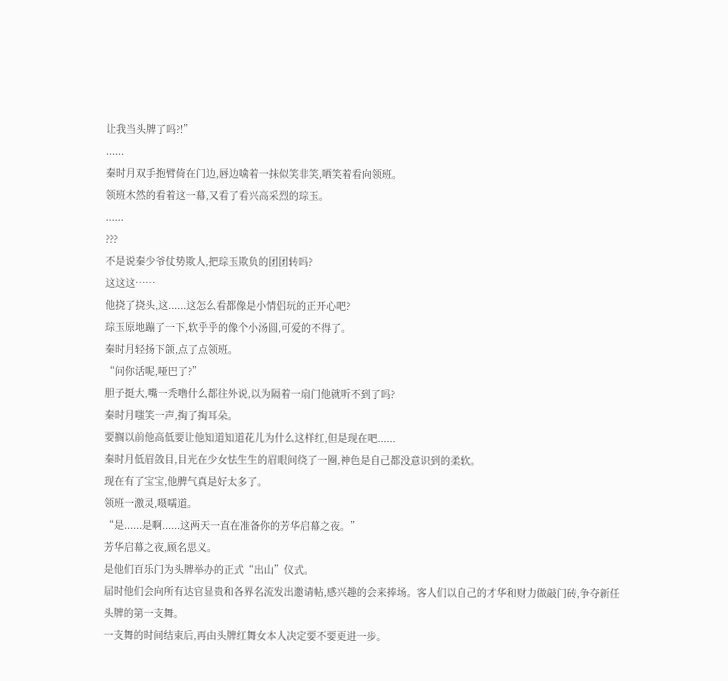让我当头牌了吗?!”
......
秦时月双手抱臂倚在门边,唇边噙着一抹似笑非笑,哂笑着看向领班。
领班木然的看着这一幕,又看了看兴高采烈的琮玉。
......
???
不是说秦少爷仗势欺人,把琮玉欺负的团团转吗?
这这这……
他挠了挠头,这......这怎么看都像是小情侣玩的正开心吧?
琮玉原地蹦了一下,软乎乎的像个小汤圆,可爱的不得了。
秦时月轻扬下颌,点了点领班。
“问你话呢,哑巴了?”
胆子挺大,嘴一秃噜什么都往外说,以为隔着一扇门他就听不到了吗?
秦时月嗤笑一声,掏了掏耳朵。
要搁以前他高低要让他知道知道花儿为什么这样红,但是现在吧......
秦时月低眉敛目,目光在少女怯生生的眉眼间绕了一圈,神色是自己都没意识到的柔软。
现在有了宝宝,他脾气真是好太多了。
领班一激灵,嗫嚅道。
“是......是啊......这两天一直在准备你的芳华启幕之夜。”
芳华启幕之夜,顾名思义。
是他们百乐门为头牌举办的正式“出山”仪式。
届时他们会向所有达官显贵和各界名流发出邀请帖,感兴趣的会来捧场。客人们以自己的才华和财力做敲门砖,争夺新任头牌的第一支舞。
一支舞的时间结束后,再由头牌红舞女本人决定要不要更进一步。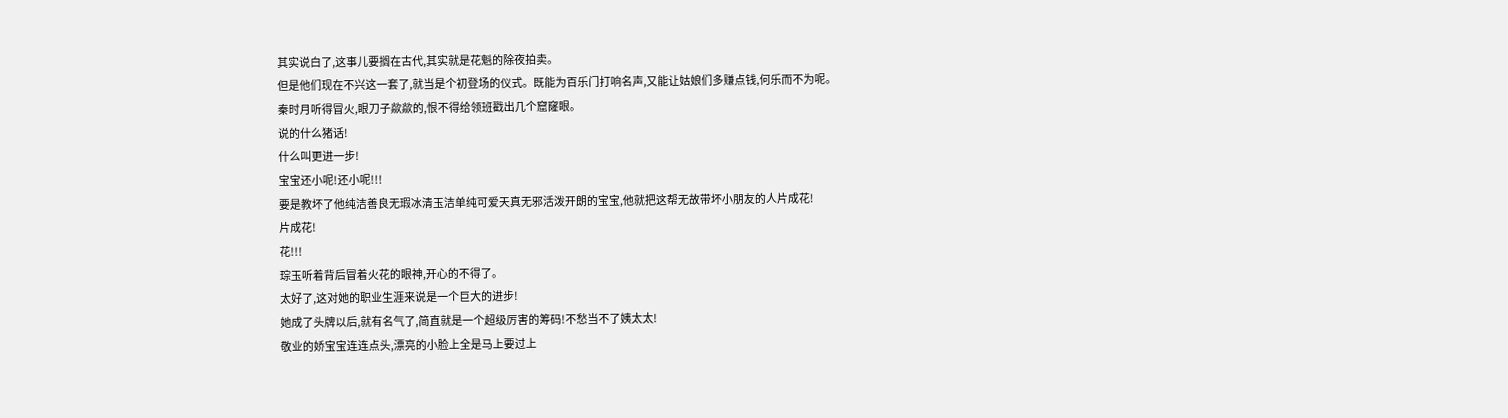其实说白了,这事儿要搁在古代,其实就是花魁的除夜拍卖。
但是他们现在不兴这一套了,就当是个初登场的仪式。既能为百乐门打响名声,又能让姑娘们多赚点钱,何乐而不为呢。
秦时月听得冒火,眼刀子歘歘的,恨不得给领班戳出几个窟窿眼。
说的什么猪话!
什么叫更进一步!
宝宝还小呢!还小呢!!!
要是教坏了他纯洁善良无瑕冰清玉洁单纯可爱天真无邪活泼开朗的宝宝,他就把这帮无故带坏小朋友的人片成花!
片成花!
花!!!
琮玉听着背后冒着火花的眼神,开心的不得了。
太好了,这对她的职业生涯来说是一个巨大的进步!
她成了头牌以后,就有名气了,简直就是一个超级厉害的筹码!不愁当不了姨太太!
敬业的娇宝宝连连点头,漂亮的小脸上全是马上要过上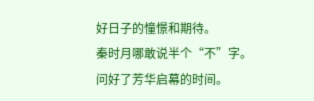好日子的憧憬和期待。
秦时月哪敢说半个“不”字。
问好了芳华启幕的时间。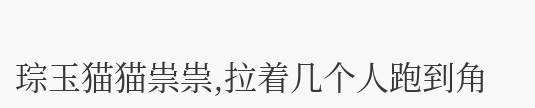琮玉猫猫祟祟,拉着几个人跑到角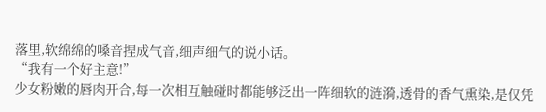落里,软绵绵的嗓音捏成气音,细声细气的说小话。
“我有一个好主意!”
少女粉嫩的唇肉开合,每一次相互触碰时都能够泛出一阵细软的涟漪,透骨的香气熏染,是仅凭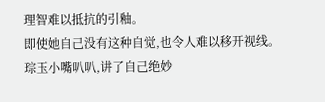理智难以抵抗的引釉。
即使她自己没有这种自觉,也令人难以移开视线。
琮玉小嘴叭叭,讲了自己绝妙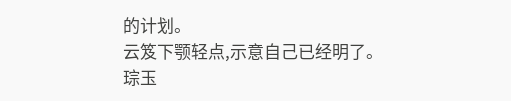的计划。
云笈下颚轻点,示意自己已经明了。
琮玉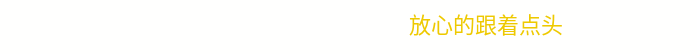放心的跟着点头